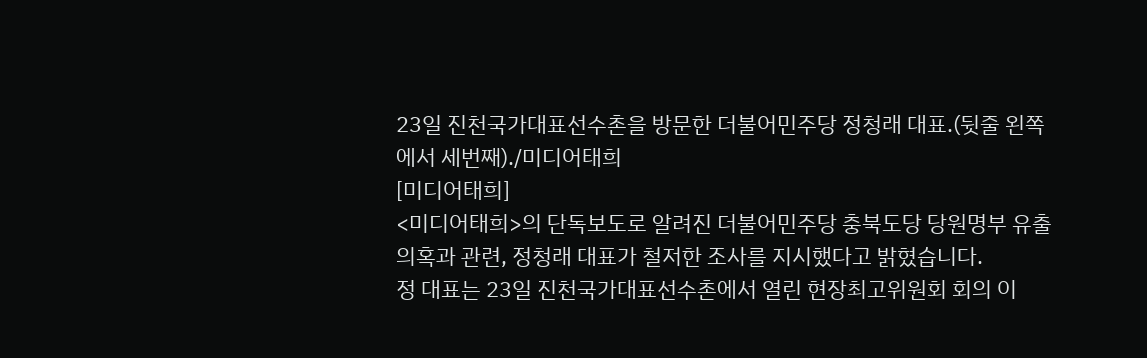23일 진천국가대표선수촌을 방문한 더불어민주당 정청래 대표.(뒷줄 왼쪽에서 세번째)./미디어태희
[미디어태희]
<미디어태희>의 단독보도로 알려진 더불어민주당 충북도당 당원명부 유출의혹과 관련, 정청래 대표가 철저한 조사를 지시했다고 밝혔습니다.
정 대표는 23일 진천국가대표선수촌에서 열린 현장최고위원회 회의 이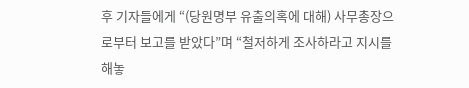후 기자들에게 “(당원명부 유출의혹에 대해) 사무총장으로부터 보고를 받았다”며 “철저하게 조사하라고 지시를 해놓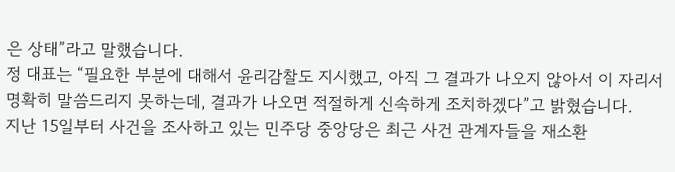은 상태”라고 말했습니다.
정 대표는 “필요한 부분에 대해서 윤리감찰도 지시했고, 아직 그 결과가 나오지 않아서 이 자리서 명확히 말씀드리지 못하는데, 결과가 나오면 적절하게 신속하게 조치하겠다”고 밝혔습니다.
지난 15일부터 사건을 조사하고 있는 민주당 중앙당은 최근 사건 관계자들을 재소환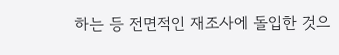하는 등 전면적인 재조사에 돌입한 것으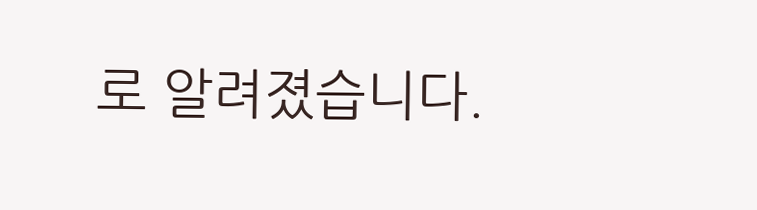로 알려졌습니다.